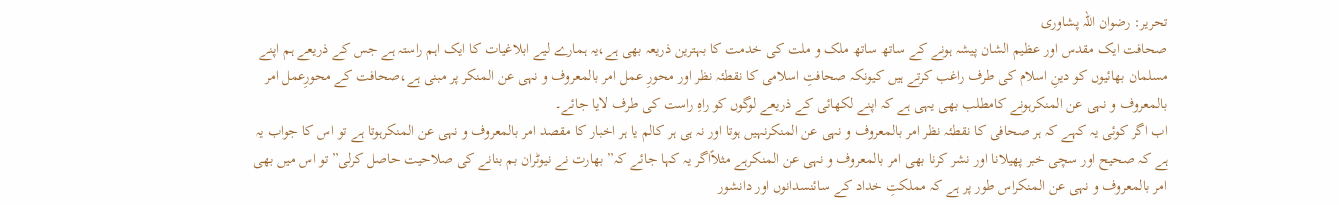تحریر: رضوان اللہ پشاوری
صحافت ایک مقدس اور عظیم الشان پیشہ ہونے کے ساتھ ساتھ ملک و ملت کی خدمت کا بہترین ذریعہ بھی ہے،یہ ہمارے لیے ابلاغیات کا ایک اہم راستہ ہے جس کے ذریعے ہم اپنے مسلمان بھائیوں کو دینِ اسلام کی طرف راغب کرتے ہیں کیونکہ صحافتِ اسلامی کا نقطئہ نظر اور محورِ عمل امر بالمعروف و نہی عن المنکر پر مبنی ہے،صحافت کے محورِعمل امر بالمعروف و نہی عن المنکرہونے کامطلب بھی یہی ہے کہ اپنے لکھائی کے ذریعے لوگوں کو راہِ راست کی طرف لایا جائے۔
اب اگر کوئی یہ کہے کہ ہر صحافی کا نقطئہ نظر امر بالمعروف و نہی عن المنکرنہیں ہوتا اور نہ ہی ہر کالم یا ہر اخبار کا مقصد امر بالمعروف و نہی عن المنکرہوتا ہے تو اس کا جواب یہ ہے کہ صحیح اور سچی خبر پھیلانا اور نشر کرنا بھی امر بالمعروف و نہی عن المنکرہے مثلاًاگر یہ کہا جائے کہ” بھارت نے نیوٹران بم بنانے کی صلاحیت حاصل کرلی”تو اس میں بھی امر بالمعروف و نہی عن المنکراس طور پر ہے کہ مملکتِ خداد کے سائنسدانوں اور دانشور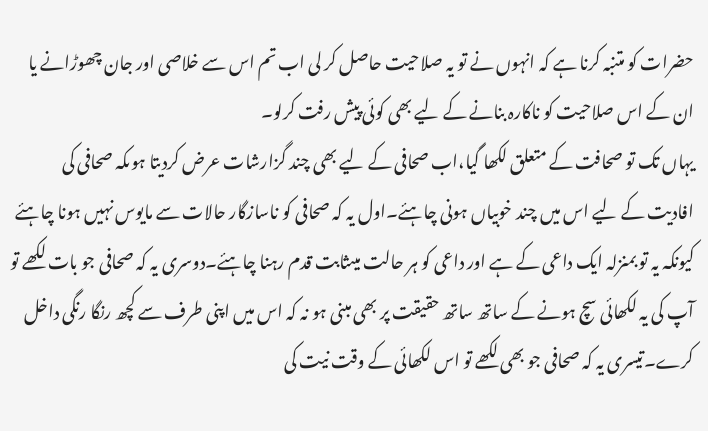حضرات کو متنبہ کرنا ہے کہ انہوں نے تو یہ صلاحیت حاصل کر لی اب تم اس سے خلاصی اور جان چھوڑانے یا ان کے اس صلاحیت کو ناکارہ بنانے کے لیے بھی کوئی پیش رفت کرلو۔
یہاں تک تو صحافت کے متعلق لکھا گیا،اب صحافی کے لیے بھی چند گزارشات عرض کردیتا ہوںکہ صحافی کی افادیت کے لیے اس میں چند خوبیاں ہونی چاہئے۔اول یہ کہ صحافی کو ناسازگار حالات سے مایوس نہیں ہونا چاہئے کیونکہ یہ تو بمنزلہ ایک داعی کے ہے اور داعی کو ہر حالت میںثابت قدم رہنا چاہئے۔دوسری یہ کہ صحافی جو بات لکھے تو آپ کی یہ لکھائی سچ ہونے کے ساتھ ساتھ حقیقت پر بھی مبنی ہو نہ کہ اس میں اپنی طرف سے کچھ رنگا رنگی داخل کرے۔تیسری یہ کہ صحافی جو بھی لکھے تو اس لکھائی کے وقت نیت کی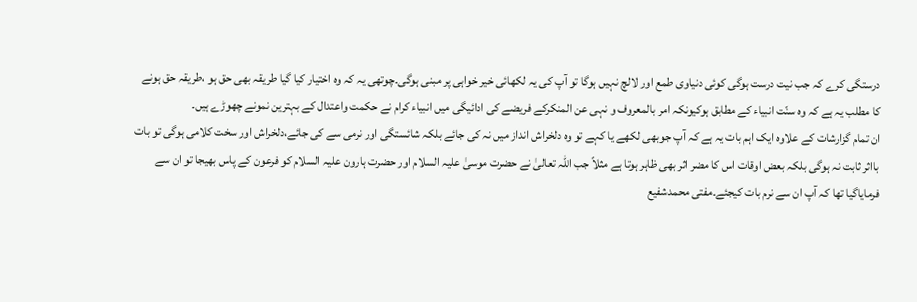درستگی کرے کہ جب نیت درست ہوگی کوئی دنیاوی طمع اور لالچ نہیں ہوگا تو آپ کی یہ لکھائی خیر خواہی پر مبنی ہوگی۔چوتھی یہ کہ وہ اختیار کیا گیا طریقہ بھی حق ہو ،طریقہ حق ہونے کا مطلب یہ ہے کہ وہ سنّت انبیاء کے مطابق ہوکیونکہ امر بالمعروف و نہی عن المنکرکے فریضے کی ادائیگی میں انبیاء کرام نے حکمت واعتدال کے بہترین نمونے چھوڑے ہیں۔
ان تمام گزارشات کے علاوہ ایک اہم بات یہ ہے کہ آپ جوبھی لکھے یا کہے تو وہ دلخراش انداز میں نہ کی جائے بلکہ شائستگی اور نرمی سے کی جائے،دلخراش اور سخت کلامی ہوگی تو بات بااثر ثابت نہ ہوگی بلکہ بعض اوقات اس کا مضر اثر بھی ظاہر ہوتا ہے مثلاً جب اللہ تعالیٰ نے حضرت موسیٰ علیہ السلام اور حضرت ہارون علیہ السلام کو فرعون کے پاس بھیجا تو ان سے فرمایاگیا تھا کہ آپ ان سے نرم بات کیجئے۔مفتی محمدشفیع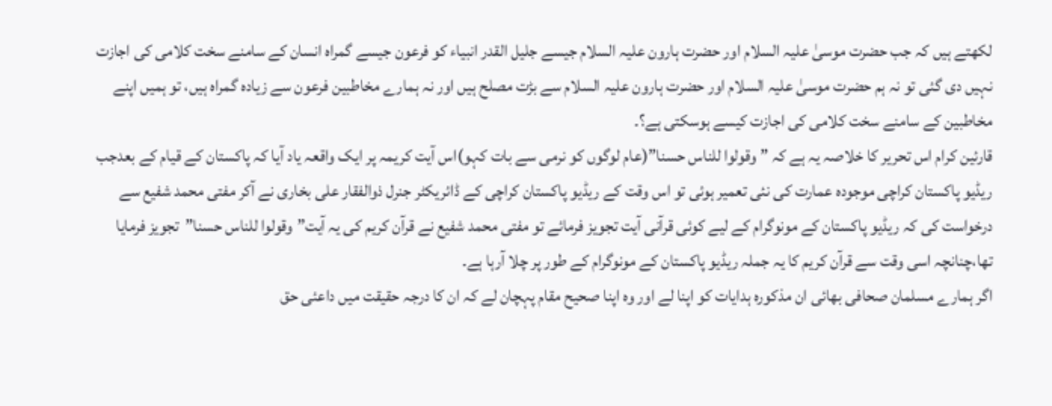لکھتے ہیں کہ جب حضرت موسیٰ علیہ السلام اور حضرت ہارون علیہ السلام جیسے جلیل القدر انبیاء کو فرعون جیسے گمراہ انسان کے سامنے سخت کلامی کی اجازت نہیں دی گئی تو نہ ہم حضرت موسیٰ علیہ السلام اور حضرت ہارون علیہ السلام سے بڑت مصلح ہیں اور نہ ہمارے مخاطبین فرعون سے زیادہ گمراہ ہیں، تو ہمیں اپنے مخاطبین کے سامنے سخت کلامی کی اجازت کیسے ہوسکتی ہے؟۔
قارئین کرام اس تحریر کا خلاصہ یہ ہے کہ ”وقولوا للناس حسنا”(عام لوگوں کو نرمی سے بات کہو)اس آیت کریمہ پر ایک واقعہ یاد آیا کہ پاکستان کے قیام کے بعدجب ریڈیو پاکستان کراچی موجودہ عمارت کی نئی تعمیر ہوئی تو اس وقت کے ریڈیو پاکستان کراچی کے ڈائریکٹر جنرل ذوالفقار علی بخاری نے آکر مفتی محمد شفیع سے درخواست کی کہ ریڈیو پاکستان کے مونوگرام کے لیے کوئی قرآنی آیت تجویز فرمائے تو مفتی محمد شفیع نے قرآن کریم کی یہ آیت”وقولوا للناس حسنا”تجویز فرمایا تھا،چنانچہ اسی وقت سے قرآن کریم کا یہ جملہ ریڈیو پاکستان کے مونوگرام کے طور پر چلا آرہا ہے۔
اگر ہمارے مسلمان صحافی بھائی ان مذکورہ ہدایات کو اپنا لے اور وہ اپنا صحیح مقام پہچان لے کہ ان کا درجہ حقیقت میں داعئی حق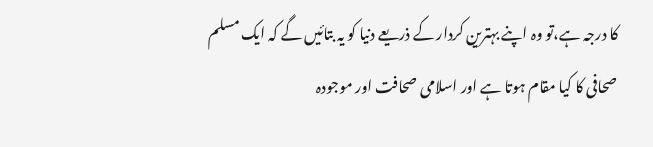کا درجہ ہے،تو وہ اپنے بہترین کردار کے ذریعے دنیا کو یہ بتائیں گے کہ ایک مسلم صحافی کا کیا مقام ہوتا ہے اور اسلامی صحافت اور موجودہ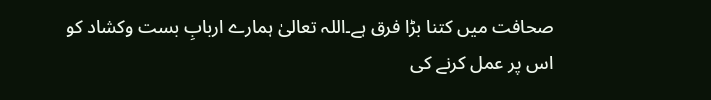صحافت میں کتنا بڑا فرق ہے۔اللہ تعالیٰ ہمارے اربابِ بست وکشاد کو اس پر عمل کرنے کی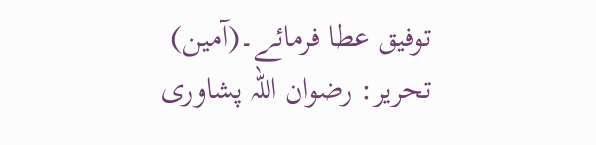توفیق عطا فرمائے۔(آمین)
تحریر: رضوان اللہ پشاوری